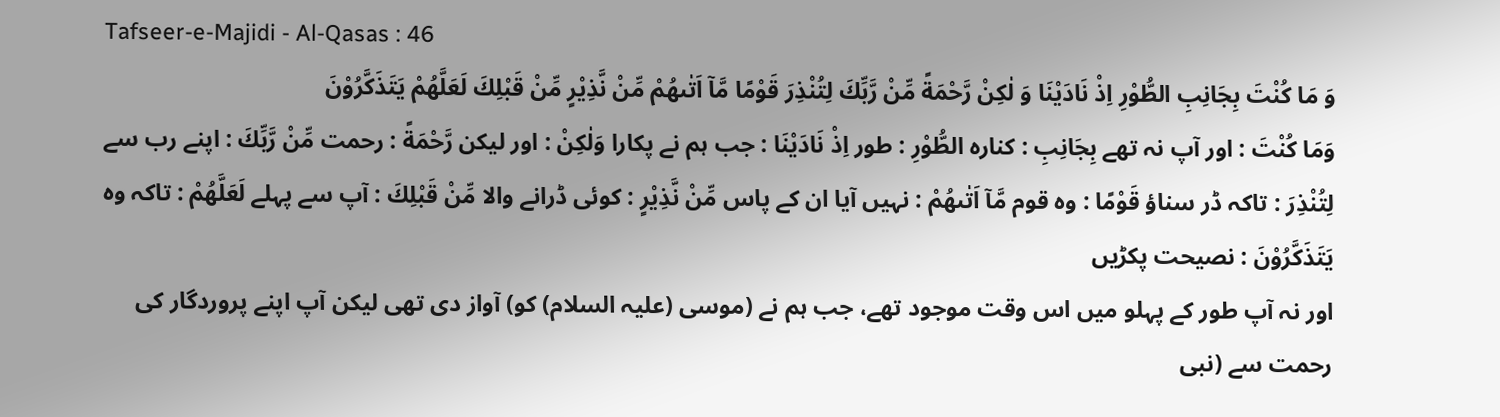Tafseer-e-Majidi - Al-Qasas : 46
وَ مَا كُنْتَ بِجَانِبِ الطُّوْرِ اِذْ نَادَیْنَا وَ لٰكِنْ رَّحْمَةً مِّنْ رَّبِّكَ لِتُنْذِرَ قَوْمًا مَّاۤ اَتٰىهُمْ مِّنْ نَّذِیْرٍ مِّنْ قَبْلِكَ لَعَلَّهُمْ یَتَذَكَّرُوْنَ
وَمَا كُنْتَ : اور آپ نہ تھے بِجَانِبِ : کنارہ الطُّوْرِ : طور اِذْ نَادَيْنَا : جب ہم نے پکارا وَلٰكِنْ : اور لیکن رَّحْمَةً : رحمت مِّنْ رَّبِّكَ : اپنے رب سے لِتُنْذِرَ : تاکہ ڈر سناؤ قَوْمًا : وہ قوم مَّآ اَتٰىهُمْ : نہیں آیا ان کے پاس مِّنْ نَّذِيْرٍ : کوئی ڈرانے والا مِّنْ قَبْلِكَ : آپ سے پہلے لَعَلَّهُمْ : تاکہ وہ يَتَذَكَّرُوْنَ : نصیحت پکڑیں
اور نہ آپ طور کے پہلو میں اس وقت موجود تھے، جب ہم نے (موسی (علیہ السلام) کو) آواز دی تھی لیکن آپ اپنے پروردگار کی رحمت سے (نبی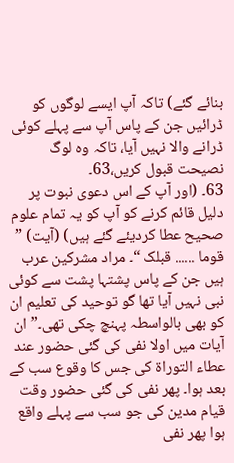بنائے گئے) تاکہ آپ ایسے لوگوں کو ڈرائیں جن کے پاس آپ سے پہلے کوئی ڈرانے والا نہیں آیا، تاکہ وہ لوگ نصیحت قبول کریں،63۔
63۔ (اور آپ کے اس دعوی نبوت پر دلیل قائم کرنے کو آپ کو یہ تمام علوم صحیح عطا کردیئے گئے ہیں) (آیت) ” قوما ...... قبلک “۔ مراد مشرکین عرب ہیں جن کے پاس پشتہا پشت سے کوئی نبی نہیں آیا تھا گو توحید کی تعلیم ان کو بھی بالواسطہ پہنچ چکی تھی۔” ان آیات میں اولا نفی کی گئی حضور عند عطاء التوراۃ کی جس کا وقوع سب کے بعد ہوا۔ پھر نفی کی گئی حضور وقت قیام مدین کی جو سب سے پہلے واقع ہوا پھر نفی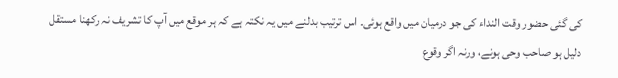کی گئی حضور وقت النداء کی جو درمیان میں واقع ہوئی۔ اس ترتیب بدلنے میں یہ نکتہ ہے کہ ہر موقع میں آپ کا تشریف نہ رکھنا مستقل دلیل ہو صاحب وحی ہونے، ورنہ اگر وقوع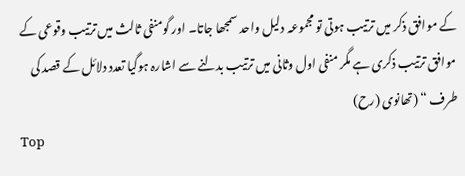کے موافق ذکر میں ترتیب ہوتی تو مجموعہ دلیل واحد سمجھا جاتا۔ اور گومنفی ثالث میں ترتیب وقوعی کے موافق ترتیب ذکری ہے مگر منفی اول وثانی میں ترتیب بدلنے سے اشارہ ہوگیا تعدد دلائل کے قصد کی طرف “ (تھانوی (رح)
Top